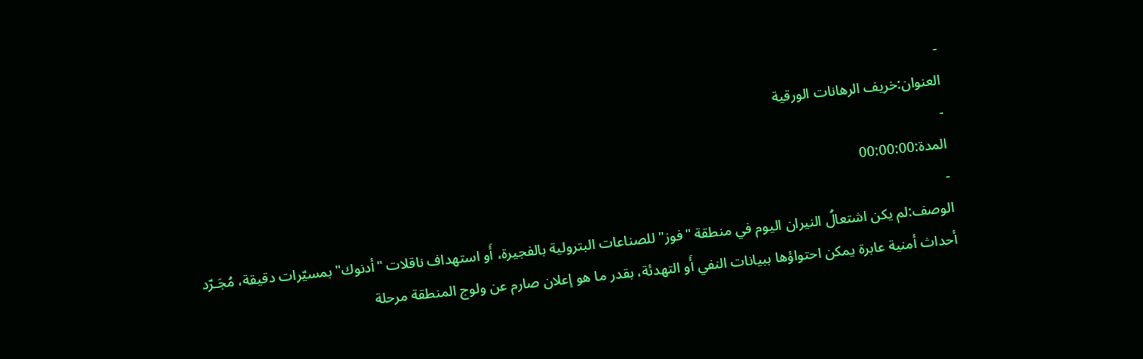-
العنوان:خريف الرهانات الورقية
-
المدة:00:00:00
-
الوصف:لم يكن اشتعالُ النيران اليوم في منطقة "فوز" للصناعات البترولية بالفجيرة، أَو استهداف ناقلات "أدنوك" بمسيّرات دقيقة، مُجَـرّد أحداث أمنية عابرة يمكن احتواؤها ببيانات النفي أَو التهدئة، بقدر ما هو إعلان صارم عن ولوج المنطقة مرحلة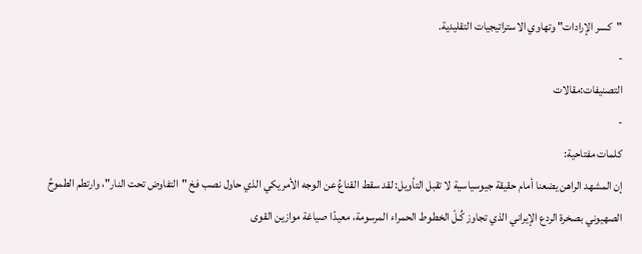"كسر الإرادات" وتهاوي الاستراتيجيات التقليدية.
-
التصنيفات:مقالات
-
كلمات مفتاحية:
إن المشهد الراهن يضعنا أمام حقيقة جيوسياسية لا تقبل التأويل: لقد سقط القناعُ عن الوجه الأمريكي الذي حاول نصب فخ "التفاوض تحت النار"، وارتطم الطموحُ الصهيوني بصخرة الردع الإيراني الذي تجاوز كُـلّ الخطوط الحمراء المرسومة، معيدًا صياغة موازين القوى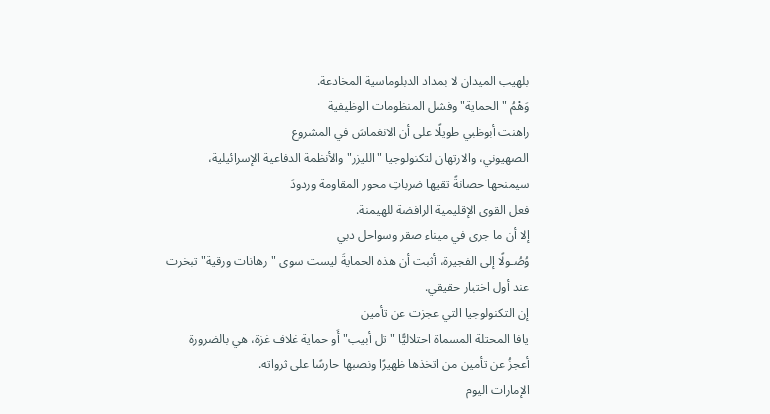بلهيب الميدان لا بمداد الدبلوماسية المخادعة.
وَهْمُ "الحماية" وفشل المنظومات الوظيفية
راهنت أبوظبي طويلًا على أن الانغماسَ في المشروع
الصهيوني، والارتهان لتكنولوجيا "الليزر" والأنظمة الدفاعية الإسرائيلية،
سيمنحها حصانةً تقيها ضرباتِ محور المقاومة وردودَ
فعل القوى الإقليمية الرافضة للهيمنة.
إلا أن ما جرى في ميناء صقر وسواحل دبي
وُصُـولًا إلى الفجيرة، أثبت أن هذه الحمايةَ ليست سوى "رهانات ورقية" تبخرت
عند أول اختبار حقيقي.
إن التكنولوجيا التي عجزت عن تأمين
يافا المحتلة المسماة احتلاليًّا "تل أبيب" أَو حماية غلاف غزة، هي بالضرورة
أعجزُ عن تأمين من اتخذها ظهيرًا ونصبها حارسًا على ثرواته.
الإمارات اليوم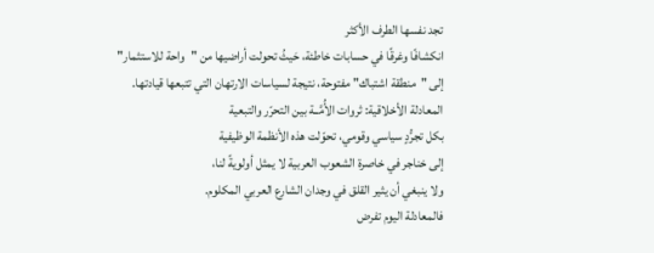تجد نفسها الطرف الأكثر
انكشافًا وغرقًا في حسابات خاطئة، حَيثُ تحولت أراضيها من "واحة للاستثمار"
إلى "منطقة اشتباك" مفتوحة، نتيجة لسياسات الارتهان التي تتبعها قيادتها.
المعادلة الأخلاقية: ثروات الأُمَّــة بين التحرّر والتبعية
بكل تجرُّدٍ سياسي وقومي، تحوّلت هذه الأنظمة الوظيفية
إلى خناجر في خاصرة الشعوب العربية لا يمثل أولويةً لنا،
ولا ينبغي أن يثير القلق في وجدان الشارع العربي المكلوم.
فالمعادلة اليوم تفرض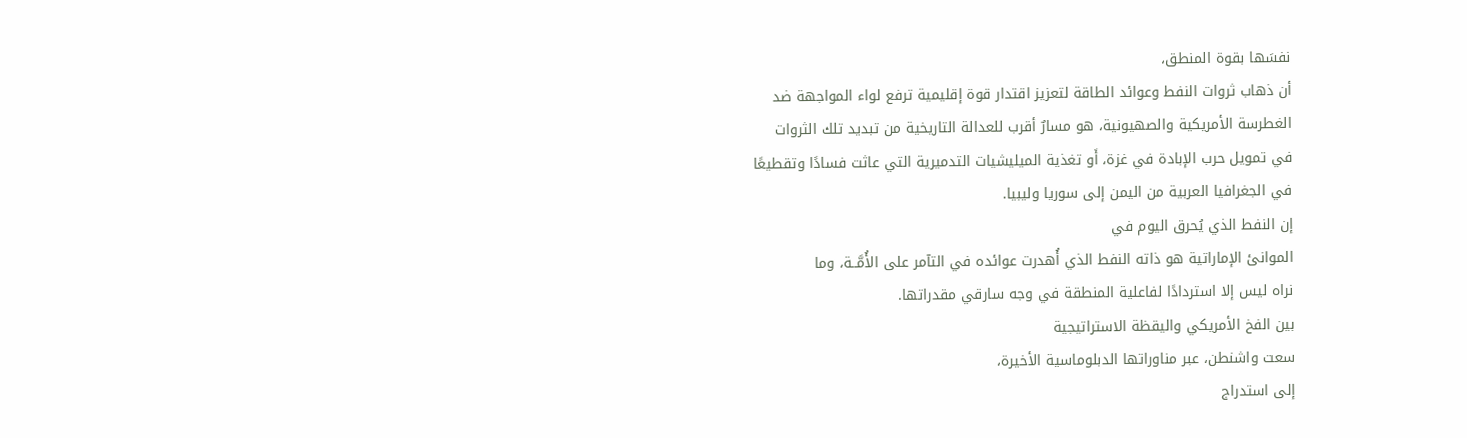نفسَها بقوة المنطق،
أن ذهاب ثروات النفط وعوائد الطاقة لتعزيز اقتدار قوة إقليمية ترفع لواء المواجهة ضد
الغطرسة الأمريكية والصهيونية، هو مسارٌ أقرب للعدالة التاريخية من تبديد تلك الثروات
في تمويل حرب الإبادة في غزة، أَو تغذية الميليشيات التدميرية التي عاثت فسادًا وتقطيعًا
في الجغرافيا العربية من اليمن إلى سوريا وليبيا.
إن النفط الذي يُحرق اليوم في
الموانئ الإماراتية هو ذاته النفط الذي أُهدرت عوائده في التآمر على الأُمَّــة، وما
نراه ليس إلا استردادًا لفاعلية المنطقة في وجه سارقي مقدراتها.
بين الفخ الأمريكي واليقظة الاستراتيجية
سعت واشنطن، عبر مناوراتها الدبلوماسية الأخيرة،
إلى استدراج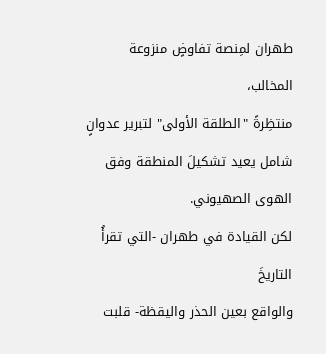طهران لمِنصة تفاوضٍ منزوعة المخالب،
منتظِرةً "الطلقة الأولى" لتبرير عدوانٍ
شامل يعيد تشكيلَ المنطقة وفق الهوى الصهيوني.
لكن القيادة في طهران -التي تقرأُ التاريخَ
والواقع بعين الحذر واليقظة- قلبت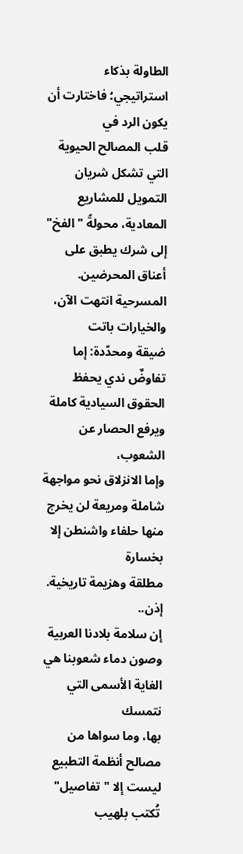الطاولة بذكاء استراتيجي؛ فاختارت أن يكون الرد في
قلب المصالح الحيوية التي تشكل شريان التمويل للمشاريع المعادية، محولةً "الفخ"
إلى شرك يطبق على أعناق المحرضين.
المسرحية انتهت الآن، والخيارات باتت
ضيقة ومحدّدة: إما تفاوضٌ ندي يحفظ الحقوق السيادية كاملة ويرفع الحصار عن الشعوب،
وإما الانزلاق نحو مواجهة شاملة ومريعة لن يخرج منها حلفاء واشنطن إلا بخسارة
مطلقة وهزيمة تاريخية.
إذن..
إن سلامة بلادنا العربية وصون دماء شعوبنا هي الغاية الأسمى التي نتمسك
بها، وما سواها من مصالح أنظمة التطبيع ليست إلا "تفاصيل" تُكتب بلهيب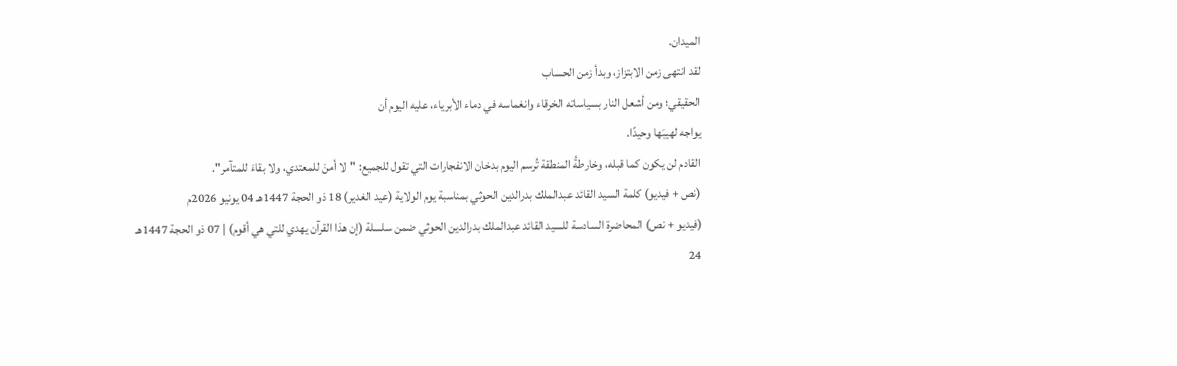الميدان.
لقد انتهى زمن الابتزاز، وبدأ زمن الحساب
الحقيقي؛ ومن أشعل النار بسياساته الخرقاء وانغماسه في دماء الأبرياء، عليه اليوم أن
يواجه لهيبَها وحيدًا.
القادم لن يكون كما قبله، وخارطةُ المنطقة تُرسم اليوم بدخان الانفجارات التي تقول للجميع: "لا أمنَ للمعتدي، ولا بقاءَ للمتآمر".
(نص + فيديو) كلمة السيد القائد عبدالملك بدرالدين الحوثي بمناسبة يوم الولاية (عيد الغدير) 18 ذو الحجة 1447هـ 04 يونيو 2026م
(فيديو + نص) المحاضرة السادسة للسيد القائد عبدالملك بدرالدين الحوثي ضمن سلسلة (إن هذا القرآن يهدي للتي هي أقوم) | 07 ذو الحجة 1447هـ 24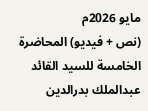مايو 2026م
(نص + فيديو) المحاضرة الخامسة للسيد القائد عبدالملك بدرالدين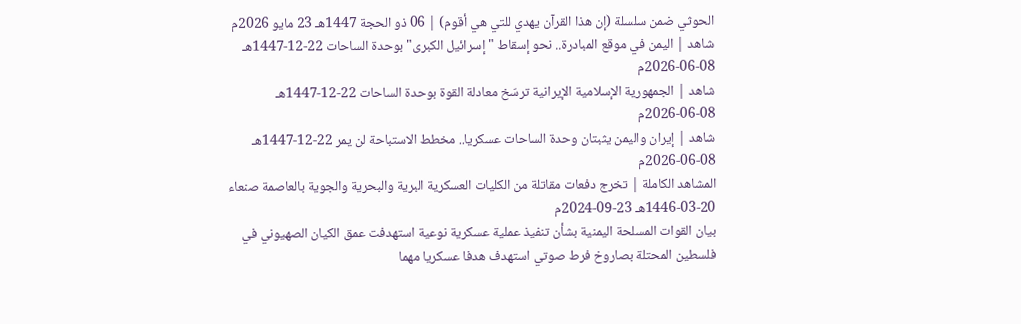الحوثي ضمن سلسلة (إن هذا القرآن يهدي للتي هي أقوم) | 06 ذو الحجة 1447هـ 23 مايو 2026م
شاهد | اليمن في موقع المبادرة.. نحو إسقاط "إسرائيل الكبرى" بوحدة الساحات 22-12-1447هـ 08-06-2026م
شاهد | الجمهورية الإسلامية الإيرانية ترسّخ معادلة القوة بوحدة الساحات 22-12-1447هـ 08-06-2026م
شاهد | إيران واليمن يثبتان وحدة الساحات عسكريا.. مخطط الاستباحة لن يمر 22-12-1447هـ 08-06-2026م
المشاهد الكاملة | تخرج دفعات مقاتلة من الكليات العسكرية البرية والبحرية والجوية بالعاصمة صنعاء 20-03-1446هـ 23-09-2024م
بيان القوات المسلحة اليمنية بشأن تنفيذ عملية عسكرية نوعية استهدفت عمق الكيان الصهيوني في فلسطين المحتلة بصاروخ فرط صوتي استهدف هدفا عسكريا مهما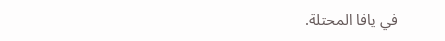في يافا المحتلة.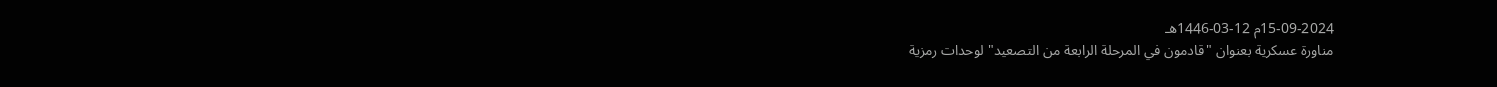15-09-2024م 12-03-1446هـ
مناورة عسكرية بعنوان "قادمون في المرحلة الرابعة من التصعيد" لوحدات رمزية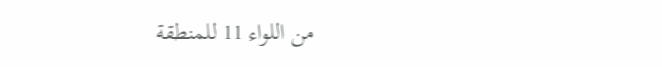من اللواء 11 للمنطقة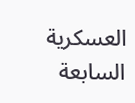العسكرية السابعة